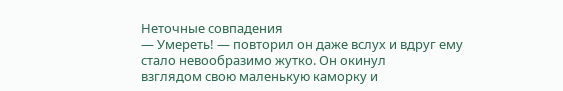Неточные совпадения
— Умереть! — повторил он даже вслух и вдруг ему стало невообразимо жутко. Он окинул
взглядом свою маленькую каморку и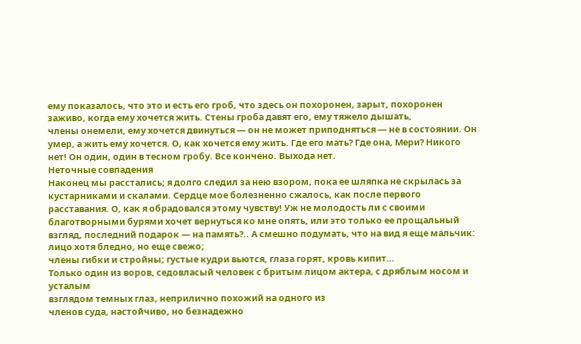ему показалось, что это и есть его гроб, что здесь он похоронен, зарыт, похоронен заживо, когда ему хочется жить. Стены гроба давят его, ему тяжело дышать,
члены онемели, ему хочется двинуться — он не может приподняться — не в состоянии. Он умер, а жить ему хочется. О, как хочется ему жить. Где его мать? Где она, Мери? Никого нет! Он один, один в тесном гробу. Все кончено. Выхода нет.
Неточные совпадения
Наконец мы расстались; я долго следил за нею взором, пока ее шляпка не скрылась за кустарниками и скалами. Сердце мое болезненно сжалось, как после первого расставания. О, как я обрадовался этому чувству! Уж не молодость ли с своими благотворными бурями хочет вернуться ко мне опять, или это только ее прощальный
взгляд, последний подарок — на память?.. А смешно подумать, что на вид я еще мальчик: лицо хотя бледно, но еще свежо;
члены гибки и стройны; густые кудри вьются, глаза горят, кровь кипит…
Только один из воров, седовласый человек с бритым лицом актера, с дряблым носом и усталым
взглядом темных глаз, неприлично похожий на одного из
членов суда, настойчиво, но безнадежно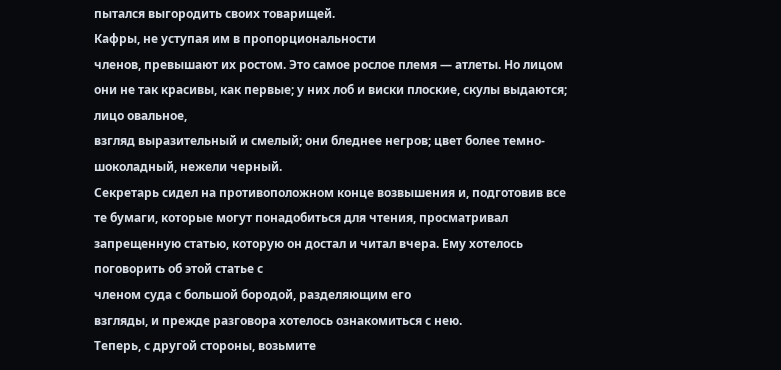пытался выгородить своих товарищей.
Кафры, не уступая им в пропорциональности
членов, превышают их ростом. Это самое рослое племя — атлеты. Но лицом они не так красивы, как первые; у них лоб и виски плоские, скулы выдаются; лицо овальное,
взгляд выразительный и смелый; они бледнее негров; цвет более темно-шоколадный, нежели черный.
Секретарь сидел на противоположном конце возвышения и, подготовив все те бумаги, которые могут понадобиться для чтения, просматривал запрещенную статью, которую он достал и читал вчера. Ему хотелось поговорить об этой статье с
членом суда с большой бородой, разделяющим его
взгляды, и прежде разговора хотелось ознакомиться с нею.
Теперь, с другой стороны, возьмите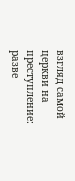взгляд самой церкви на преступление: разве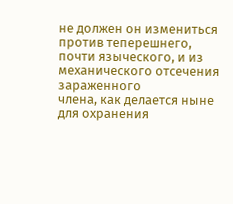не должен он измениться против теперешнего, почти языческого, и из механического отсечения зараженного
члена, как делается ныне для охранения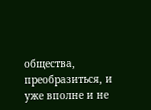общества, преобразиться, и уже вполне и не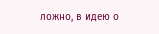ложно, в идею о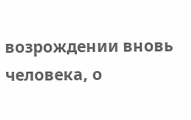возрождении вновь человека, о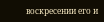воскресении его и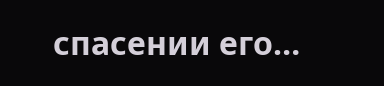спасении его…